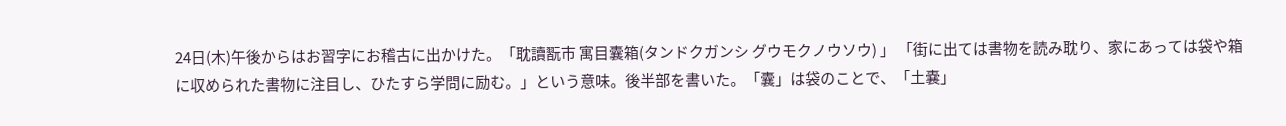24日(木)午後からはお習字にお稽古に出かけた。「耽讀翫市 寓目囊箱(タンドクガンシ グウモクノウソウ) 」 「街に出ては書物を読み耽り、家にあっては袋や箱に収められた書物に注目し、ひたすら学問に励む。」という意味。後半部を書いた。「囊」は袋のことで、「土嚢」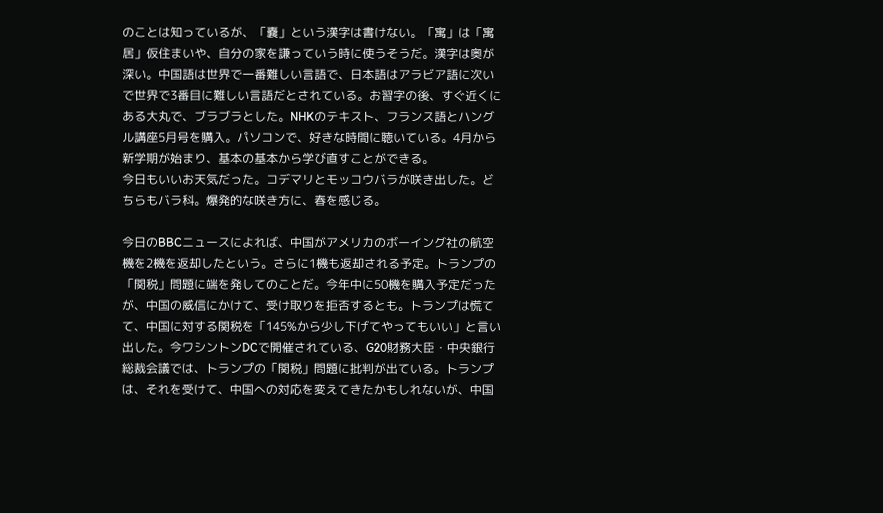のことは知っているが、「嚢」という漢字は書けない。「寓」は「寓居」仮住まいや、自分の家を謙っていう時に使うそうだ。漢字は奥が深い。中国語は世界で一番難しい言語で、日本語はアラビア語に次いで世界で3番目に難しい言語だとされている。お習字の後、すぐ近くにある大丸で、ブラブラとした。NHKのテキスト、フランス語とハングル講座5月号を購入。パソコンで、好きな時間に聴いている。4月から新学期が始まり、基本の基本から学び直すことができる。
今日もいいお天気だった。コデマリとモッコウバラが咲き出した。どちらもバラ科。爆発的な咲き方に、春を感じる。

今日のBBCニュースによれば、中国がアメリカのボーイング社の航空機を2機を返却したという。さらに1機も返却される予定。トランプの「関税」問題に端を発してのことだ。今年中に50機を購入予定だったが、中国の威信にかけて、受け取りを拒否するとも。トランプは慌てて、中国に対する関税を「145%から少し下げてやってもいい」と言い出した。今ワシントンDCで開催されている、G20財務大臣・中央銀行総裁会議では、トランプの「関税」問題に批判が出ている。トランプは、それを受けて、中国への対応を変えてきたかもしれないが、中国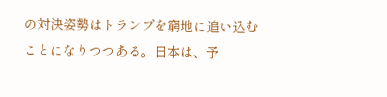の対決姿勢はトランプを窮地に追い込むことになりつつある。日本は、予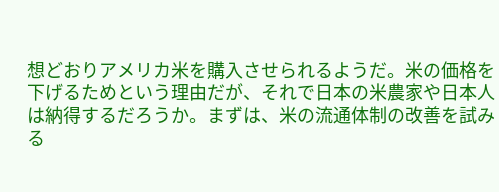想どおりアメリカ米を購入させられるようだ。米の価格を下げるためという理由だが、それで日本の米農家や日本人は納得するだろうか。まずは、米の流通体制の改善を試みる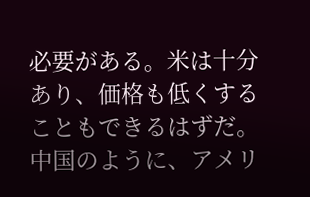必要がある。米は十分あり、価格も低くすることもできるはずだ。中国のように、アメリ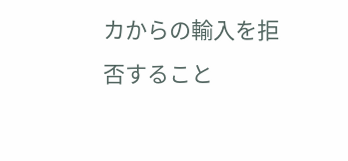カからの輸入を拒否すること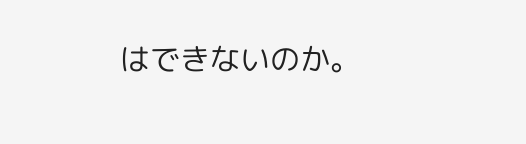はできないのか。